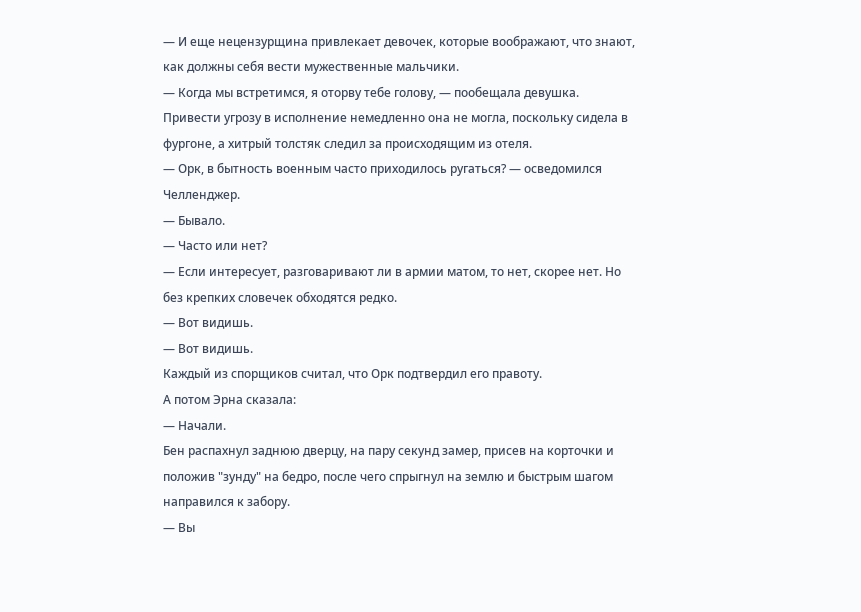— И еще нецензурщина привлекает девочек, которые воображают, что знают, как должны себя вести мужественные мальчики.
— Когда мы встретимся, я оторву тебе голову, — пообещала девушка.
Привести угрозу в исполнение немедленно она не могла, поскольку сидела в фургоне, а хитрый толстяк следил за происходящим из отеля.
— Орк, в бытность военным часто приходилось ругаться? — осведомился Челленджер.
— Бывало.
— Часто или нет?
— Если интересует, разговаривают ли в армии матом, то нет, скорее нет. Но без крепких словечек обходятся редко.
— Вот видишь.
— Вот видишь.
Каждый из спорщиков считал, что Орк подтвердил его правоту.
А потом Эрна сказала:
— Начали.
Бен распахнул заднюю дверцу, на пару секунд замер, присев на корточки и положив "зунду" на бедро, после чего спрыгнул на землю и быстрым шагом направился к забору.
— Вы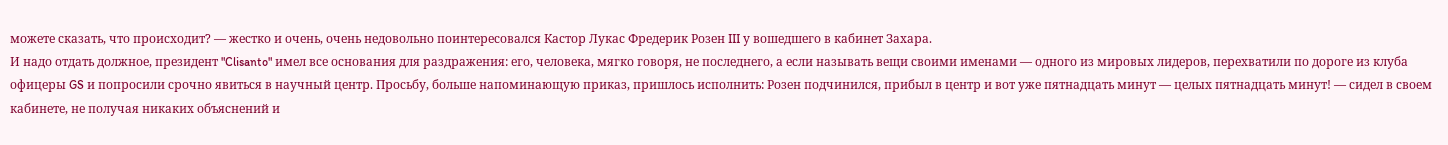можете сказать, что происходит? — жестко и очень, очень недовольно поинтересовался Кастор Лукас Фредерик Розен III у вошедшего в кабинет Захара.
И надо отдать должное, президент "Clisanto" имел все основания для раздражения: его, человека, мягко говоря, не последнего, а если называть вещи своими именами — одного из мировых лидеров, перехватили по дороге из клуба офицеры GS и попросили срочно явиться в научный центр. Просьбу, больше напоминающую приказ, пришлось исполнить: Розен подчинился, прибыл в центр и вот уже пятнадцать минут — целых пятнадцать минут! — сидел в своем кабинете, не получая никаких объяснений и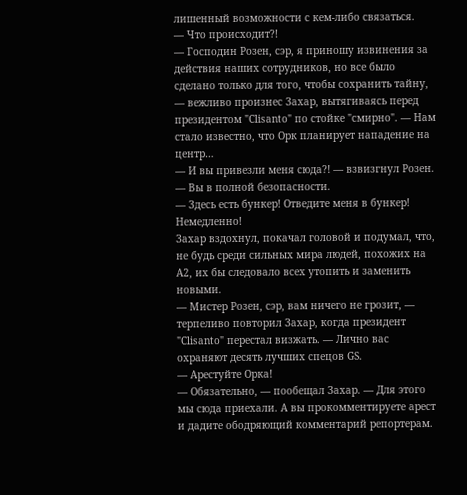лишенный возможности с кем-либо связаться.
— Что происходит?!
— Господин Розен, сэр, я приношу извинения за действия наших сотрудников, но все было сделано только для того, чтобы сохранить тайну, — вежливо произнес Захар, вытягиваясь перед президентом "Clisanto" по стойке "смирно". — Нам стало известно, что Орк планирует нападение на центр…
— И вы привезли меня сюда?! — взвизгнул Розен.
— Вы в полной безопасности.
— Здесь есть бункер! Отведите меня в бункер! Немедленно!
Захар вздохнул, покачал головой и подумал, что, не будь среди сильных мира людей, похожих на А2, их бы следовало всех утопить и заменить новыми.
— Мистер Розен, сэр, вам ничего не грозит, — терпеливо повторил Захар, когда президент "Clisanto" перестал визжать. — Лично вас охраняют десять лучших спецов GS.
— Арестуйте Орка!
— Обязательно, — пообещал Захар. — Для этого мы сюда приехали. А вы прокомментируете арест и дадите ободряющий комментарий репортерам.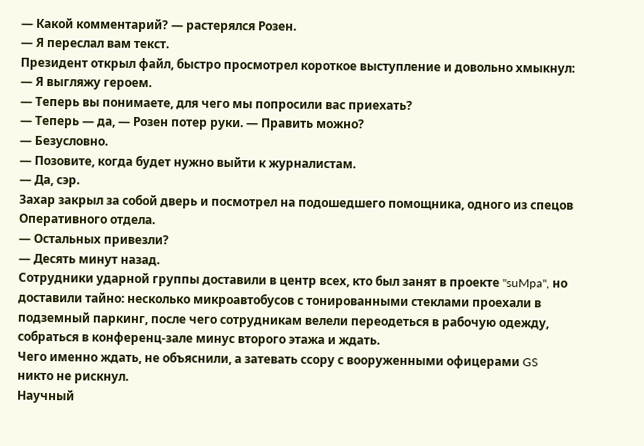— Какой комментарий? — растерялся Розен.
— Я переслал вам текст.
Президент открыл файл, быстро просмотрел короткое выступление и довольно хмыкнул:
— Я выгляжу героем.
— Теперь вы понимаете, для чего мы попросили вас приехать?
— Теперь — да, — Розен потер руки. — Править можно?
— Безусловно.
— Позовите, когда будет нужно выйти к журналистам.
— Да, сэр.
Захар закрыл за собой дверь и посмотрел на подошедшего помощника, одного из спецов Оперативного отдела.
— Остальных привезли?
— Десять минут назад.
Сотрудники ударной группы доставили в центр всех, кто был занят в проекте "suMpa", но доставили тайно: несколько микроавтобусов с тонированными стеклами проехали в подземный паркинг, после чего сотрудникам велели переодеться в рабочую одежду, собраться в конференц-зале минус второго этажа и ждать.
Чего именно ждать, не объяснили, а затевать ссору с вооруженными офицерами GS никто не рискнул.
Научный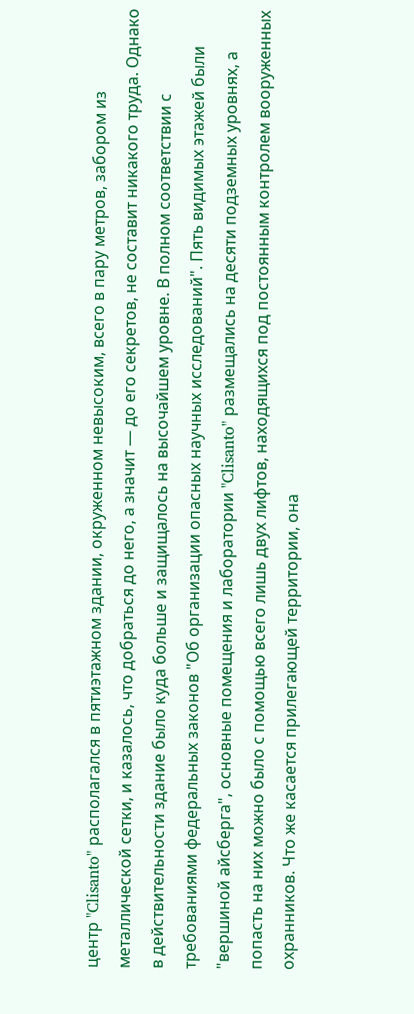центр "Clisanto" располагался в пятиэтажном здании, окруженном невысоким, всего в пару метров, забором из металлической сетки, и казалось, что добраться до него, а значит — до его секретов, не составит никакого труда. Однако в действительности здание было куда больше и защищалось на высочайшем уровне. В полном соответствии с требованиями федеральных законов "Об организации опасных научных исследований". Пять видимых этажей были "вершиной айсберга", основные помещения и лаборатории "Clisanto" размещались на десяти подземных уровнях, а попасть на них можно было с помощью всего лишь двух лифтов, находящихся под постоянным контролем вооруженных охранников. Что же касается прилегающей территории, она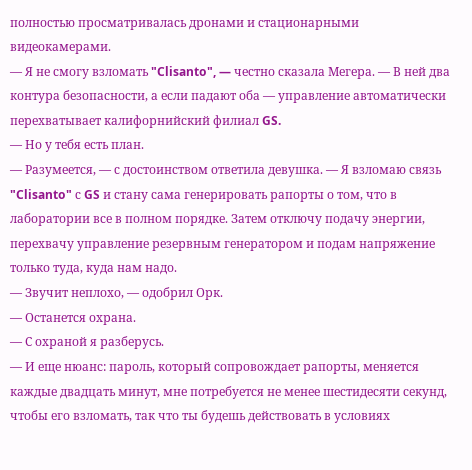полностью просматривалась дронами и стационарными видеокамерами.
— Я не смогу взломать "Clisanto", — честно сказала Мегера. — В ней два контура безопасности, а если падают оба — управление автоматически перехватывает калифорнийский филиал GS.
— Но у тебя есть план.
— Разумеется, — с достоинством ответила девушка. — Я взломаю связь "Clisanto" с GS и стану сама генерировать рапорты о том, что в лаборатории все в полном порядке. Затем отключу подачу энергии, перехвачу управление резервным генератором и подам напряжение только туда, куда нам надо.
— Звучит неплохо, — одобрил Орк.
— Останется охрана.
— С охраной я разберусь.
— И еще нюанс: пароль, который сопровождает рапорты, меняется каждые двадцать минут, мне потребуется не менее шестидесяти секунд, чтобы его взломать, так что ты будешь действовать в условиях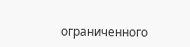ограниченного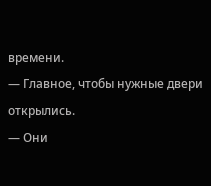времени.
— Главное, чтобы нужные двери открылись.
— Они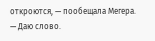откроются, — пообещала Мегера. — Даю слово.